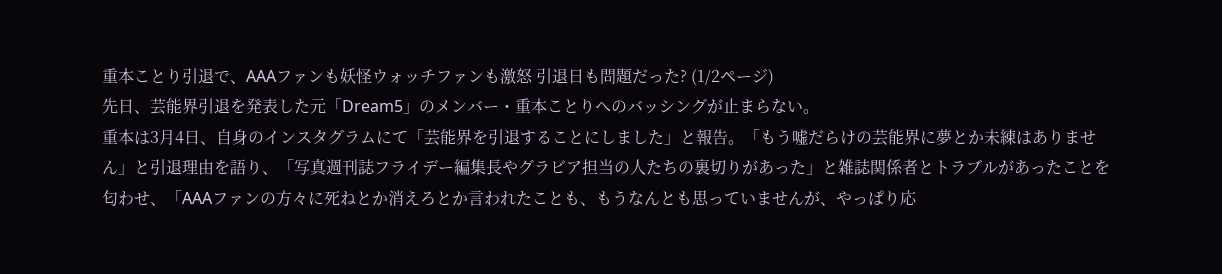重本ことり引退で、AAAファンも妖怪ウォッチファンも激怒 引退日も問題だった? (1/2ページ)
先日、芸能界引退を発表した元「Dream5」のメンバー・重本ことりへのバッシングが止まらない。
重本は3月4日、自身のインスタグラムにて「芸能界を引退することにしました」と報告。「もう嘘だらけの芸能界に夢とか未練はありません」と引退理由を語り、「写真週刊誌フライデー編集長やグラビア担当の人たちの裏切りがあった」と雑誌関係者とトラブルがあったことを匂わせ、「AAAファンの方々に死ねとか消えろとか言われたことも、もうなんとも思っていませんが、やっぱり応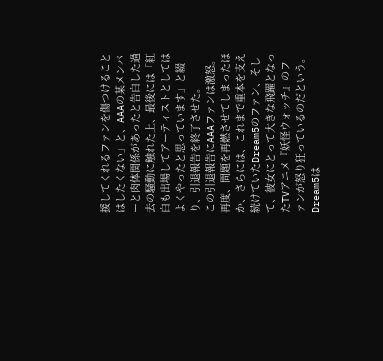援してくれるファンを傷つけることはしたくない」と、AAAの某メンバーと肉体関係があったと告白した過去の騒動に触れた上、最後には「紅白も出場してアーティストとしてはよくやったと思っています」と綴り、引退報告を終了させた。
この引退報告にAAAファンは激怒。再度、問題を再燃させてしまったほか、さらには、これまで重本を支え続けていたDream5のファン、そして、彼女にとって大きな飛躍となったTVアニメ『妖怪ウォッチ』のファンが怒り狂っているのだという。
Dream5は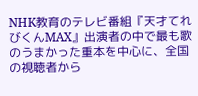NHK教育のテレビ番組『天才てれびくんMAX』出演者の中で最も歌のうまかった重本を中心に、全国の視聴者から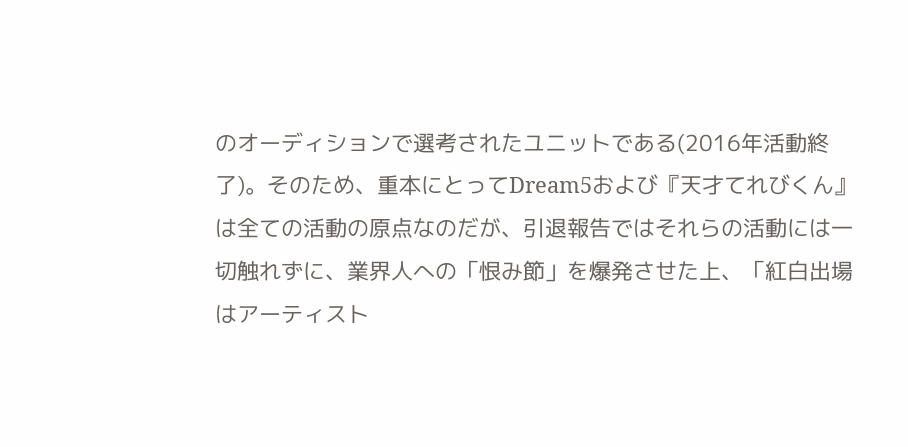のオーディションで選考されたユニットである(2016年活動終了)。そのため、重本にとってDream5および『天才てれびくん』は全ての活動の原点なのだが、引退報告ではそれらの活動には一切触れずに、業界人への「恨み節」を爆発させた上、「紅白出場はアーティスト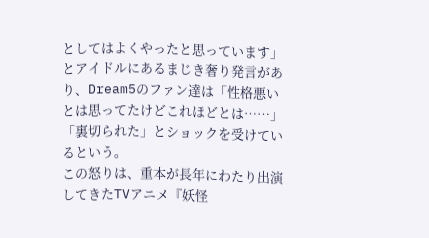としてはよくやったと思っています」とアイドルにあるまじき奢り発言があり、Dream5のファン達は「性格悪いとは思ってたけどこれほどとは……」「裏切られた」とショックを受けているという。
この怒りは、重本が長年にわたり出演してきたTVアニメ『妖怪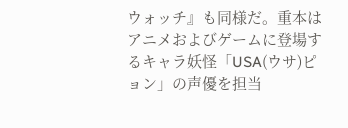ウォッチ』も同様だ。重本はアニメおよびゲームに登場するキャラ妖怪「USA(ウサ)ピョン」の声優を担当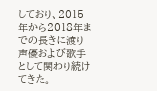しており、2015年から2018年までの長きに渡り声優および歌手として関わり続けてきた。